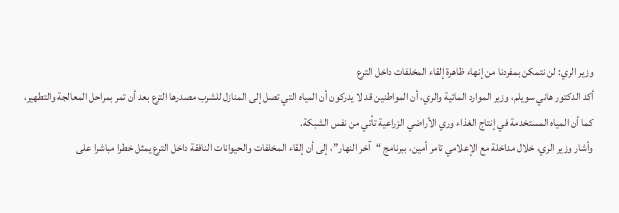وزير الري: لن نتمكن بمفردنا من إنهاء ظاهرة إلقاء المخلفات داخل الترع
أكد الدكتور هاني سويلم، وزير الموارد المائية والري، أن المواطنين قد لا يدركون أن المياه التي تصل إلى المنازل للشرب مصدرها الترع بعد أن تمر بمراحل المعالجة والتطهير، كما أن المياه المستخدمة في إنتاج الغذاء وري الأراضي الزراعية تأتي من نفس الشبكة.
وأشار وزير الري، خلال مداخلة مع الإعلامي تامر أمين، ببرنامج “آخر النهار”، إلى أن إلقاء المخلفات والحيوانات النافقة داخل الترع يمثل خطرا مباشرا على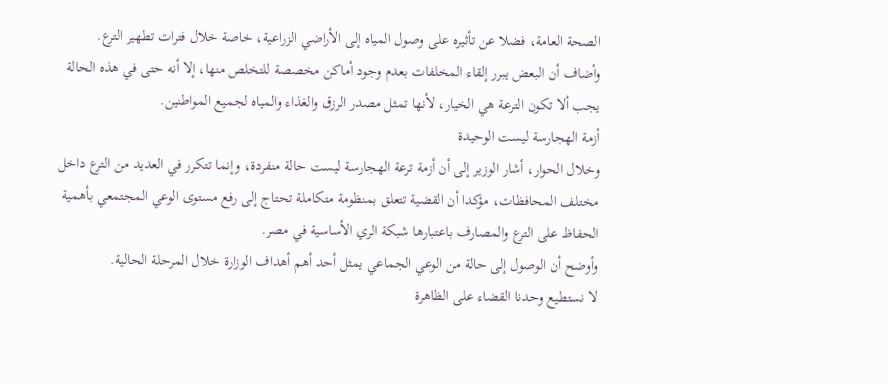الصحة العامة، فضلا عن تأثيره على وصول المياه إلى الأراضي الزراعية، خاصة خلال فترات تطهير الترع.
وأضاف أن البعض يبرر إلقاء المخلفات بعدم وجود أماكن مخصصة للتخلص منها، إلا أنه حتى في هذه الحالة يجب ألا تكون الترعة هي الخيار، لأنها تمثل مصدر الرزق والغذاء والمياه لجميع المواطنين.
أزمة الهجارسة ليست الوحيدة
وخلال الحوار، أشار الوزير إلى أن أزمة ترعة الهجارسة ليست حالة منفردة، وإنما تتكرر في العديد من الترع داخل مختلف المحافظات، مؤكدا أن القضية تتعلق بمنظومة متكاملة تحتاج إلى رفع مستوى الوعي المجتمعي بأهمية الحفاظ على الترع والمصارف باعتبارها شبكة الري الأساسية في مصر.
وأوضح أن الوصول إلى حالة من الوعي الجماعي يمثل أحد أهم أهداف الوزارة خلال المرحلة الحالية.
لا نستطيع وحدنا القضاء على الظاهرة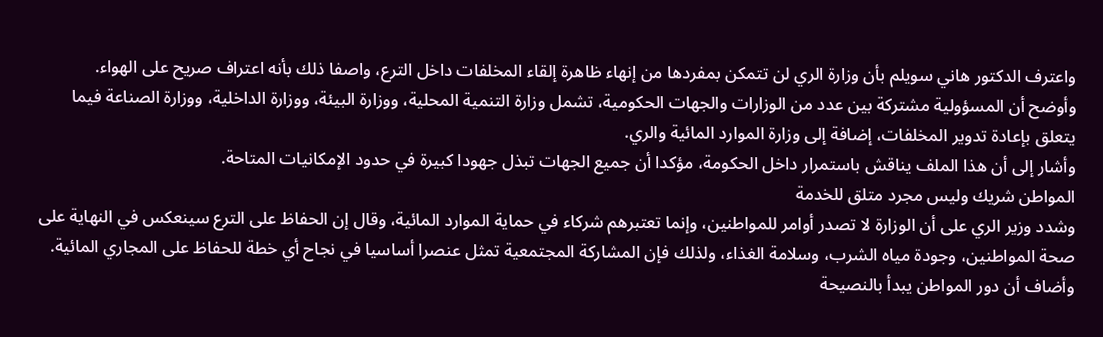واعترف الدكتور هاني سويلم بأن وزارة الري لن تتمكن بمفردها من إنهاء ظاهرة إلقاء المخلفات داخل الترع، واصفا ذلك بأنه اعتراف صريح على الهواء.
وأوضح أن المسؤولية مشتركة بين عدد من الوزارات والجهات الحكومية، تشمل وزارة التنمية المحلية، ووزارة البيئة، ووزارة الداخلية، ووزارة الصناعة فيما يتعلق بإعادة تدوير المخلفات، إضافة إلى وزارة الموارد المائية والري.
وأشار إلى أن هذا الملف يناقش باستمرار داخل الحكومة، مؤكدا أن جميع الجهات تبذل جهودا كبيرة في حدود الإمكانيات المتاحة.
المواطن شريك وليس مجرد متلق للخدمة
وشدد وزير الري على أن الوزارة لا تصدر أوامر للمواطنين، وإنما تعتبرهم شركاء في حماية الموارد المائية، وقال إن الحفاظ على الترع سينعكس في النهاية على صحة المواطنين، وجودة مياه الشرب، وسلامة الغذاء، ولذلك فإن المشاركة المجتمعية تمثل عنصرا أساسيا في نجاح أي خطة للحفاظ على المجاري المائية.
وأضاف أن دور المواطن يبدأ بالنصيحة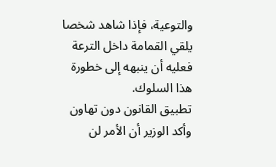والتوعية، فإذا شاهد شخصا يلقي القمامة داخل الترعة فعليه أن ينبهه إلى خطورة هذا السلوك.
تطبيق القانون دون تهاون
وأكد الوزير أن الأمر لن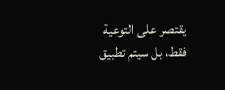يقتصر على التوعية فقط، بل سيتم تطبيق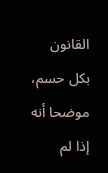القانون بكل حسم، موضحا أنه إذا لم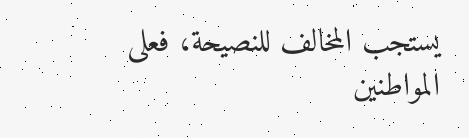يستجب المخالف للنصيحة، فعلى المواطنين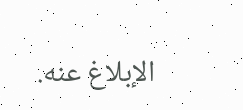الإبلاغ عنه.